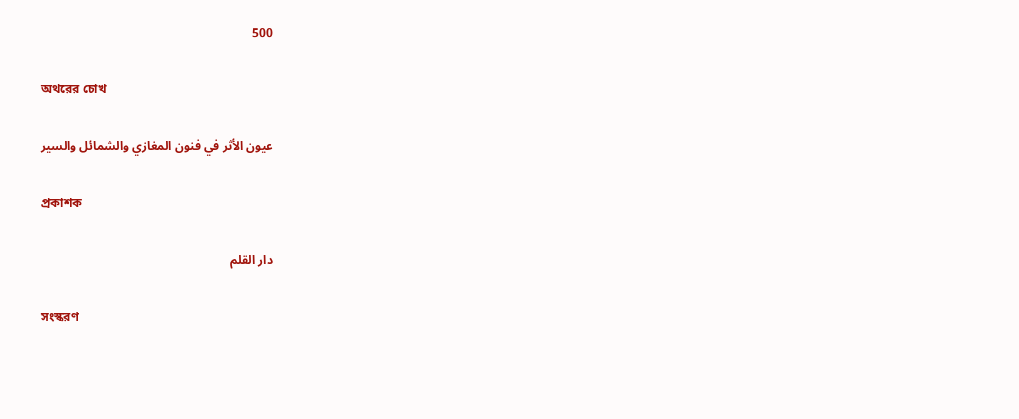500

অথরের চোখ

عيون الأثر في فنون المغازي والشمائل والسير

প্রকাশক

دار القلم

সংস্করণ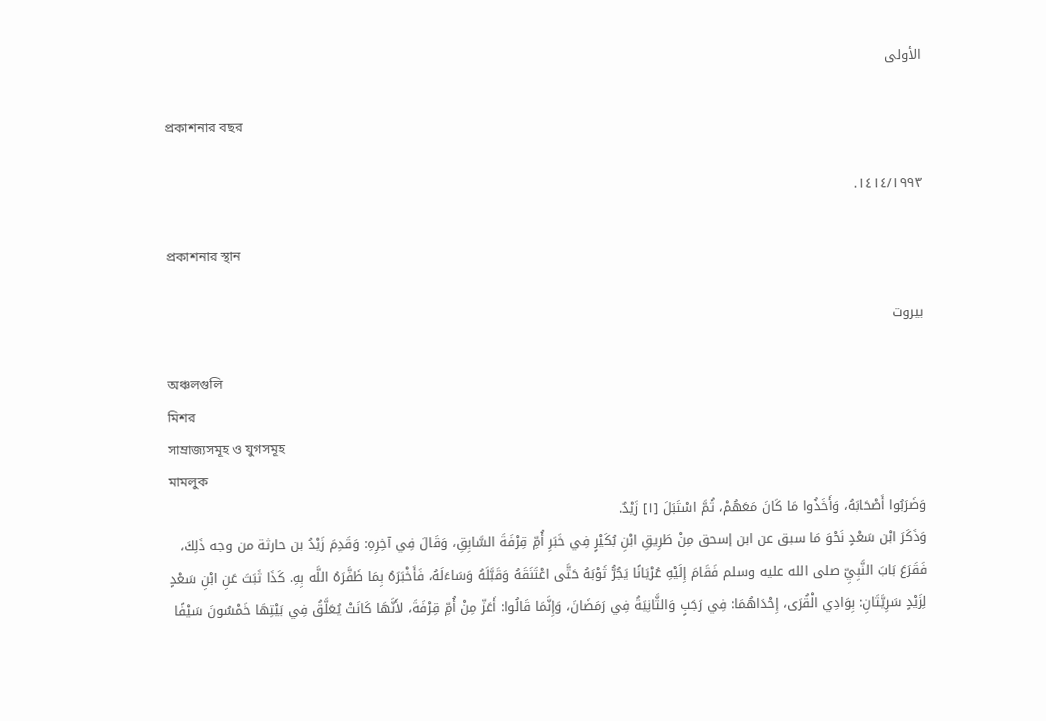الأولى

প্রকাশনার বছর

١٤١٤/١٩٩٣.

প্রকাশনার স্থান

بيروت

অঞ্চলগুলি
মিশর
সাম্রাজ্যসমূহ ও যুগসমূহ
মামলুক
وَضَرَبُوا أَصْحَابَهُ، وَأَخَذُوا مَا كَانَ مَعَهُمْ، ثُمَّ اسْتَبَلَ [١] زَيْدٌ.
وَذَكَرَ ابْن سَعْدٍ نَحْوَ مَا سبق عن ابن إسحق مِنْ طَرِيقِ ابْنِ بُكَيْرٍ فِي خَبَرِ أُمِّ قِرْفَةَ السَّابِقِ، وَقَالَ فِي آخِرِهِ: وَقَدِمَ زَيْدُ بن حارثة من وجه ذَلِكَ، فَقَرَعَ بَابَ النَّبِيِّ صلى الله عليه وسلم فَقَامَ إِلَيْهِ عُرْيَانًا يَجُرُّ ثَوْبَهُ حَتَّى اعْتَنَقَهُ وَقَبَّلَهُ وَسَاءَلَهُ، فَأَخْبَرَهُ بِمَا ظَفَّرَهُ اللَّه بِهِ. كَذَا ثَبَتَ عَنِ ابْنِ سَعْدٍ لِزَيْدٍ سَرِيَّتَانِ: بِوَادِي الْقُرَى، إِحْدَاهُمَا: فِي رَجَبٍ وَالثَّانِيَةُ فِي رَمَضَانَ، وَإِنَّمَا قَالُوا: أَعَزّ مِنْ أُمِّ قِرْفَةَ، لأَنَّهَا كَانَتْ يُعَلَّقُ فِي بَيْتِهَا خَمْسُونَ سَيْفًا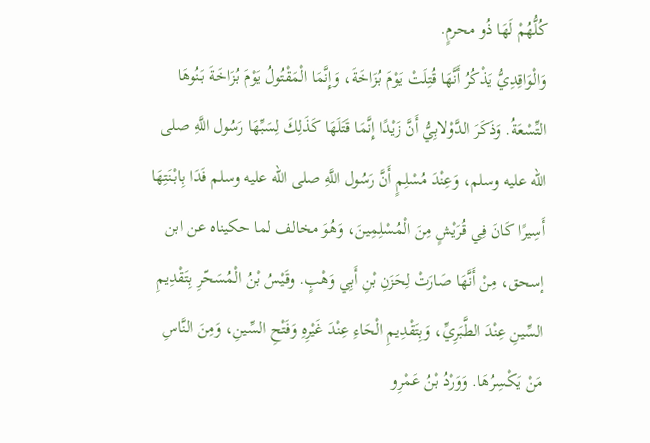كُلُّهُمْ لَهَا ذُو محرمٍ.
وَالْوَاقِدِيُّ يَذْكُرُ أَنَّهَا قُتِلَتْ يَوْمَ بُزَاخَةَ، وَإِنَّمَا الْمَقْتُولُ يَوْمَ بُزَاخَةَ بَنُوهَا التِّسْعَةُ. وَذَكَرَ الدَّوْلابِيُّ أَنَّ زَيْدًا إِنَّمَا قَتَلَهَا كَذَلِكَ لِسَبِّهَا رَسُول اللَّهِ صلى الله عليه وسلم، وَعِنْدَ مُسْلِمٍ أَنَّ رَسُول اللَّهِ صلى الله عليه وسلم فَدَا بِابْنَتِهَا أَسِيرًا كَانَ فِي قُرَيْشٍ مِنَ الْمُسْلِمِينَ، وَهُوَ مخالف لما حكيناه عن ابن إسحق، مِنْ أَنَّهَا صَارَتْ لِحَزَنِ بْنِ أَبِي وَهْبٍ. وقَيْسُ بْنُ الْمُسَحّرِ بِتَقْدِيمِ السِّينِ عِنْدَ الطَّبَرِيِّ، وَبِتَقْدِيمِ الْحَاءِ عِنْدَ غَيْرِهِ وَفَتْحِ السِّينِ، وَمِنَ النَّاسِ مَنْ يَكْسِرُهَا. وَوَرْدُ بْنُ عَمْرِو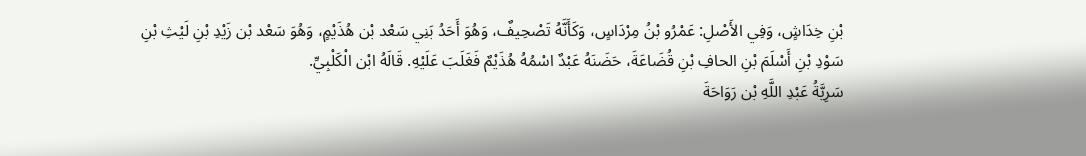بْنِ خِدَاشٍ، وَفِي الأَصْلِ: عَمْرُو بْنُ مِرْدَاسٍ، وَكَأَنَّهُ تَصْحِيفٌ، وَهُوَ أَحَدُ بَنِي سَعْد بْن هُذَيْمٍ، وَهُوَ سَعْد بْن زَيْدِ بْنِ لَيْثِ بْنِ سَوْدِ بْنِ أَسْلَمَ بْنِ الحافِ بْنِ قُضَاعَةَ، حَضَنَهُ عَبْدٌ اسْمُهُ هُذَيْمٌ فَغَلَبَ عَلَيْهِ. قَالَهُ ابْن الْكَلْبِيِّ.
سَرِيَّةُ عَبْدِ اللَّهِ بْن رَوَاحَةَ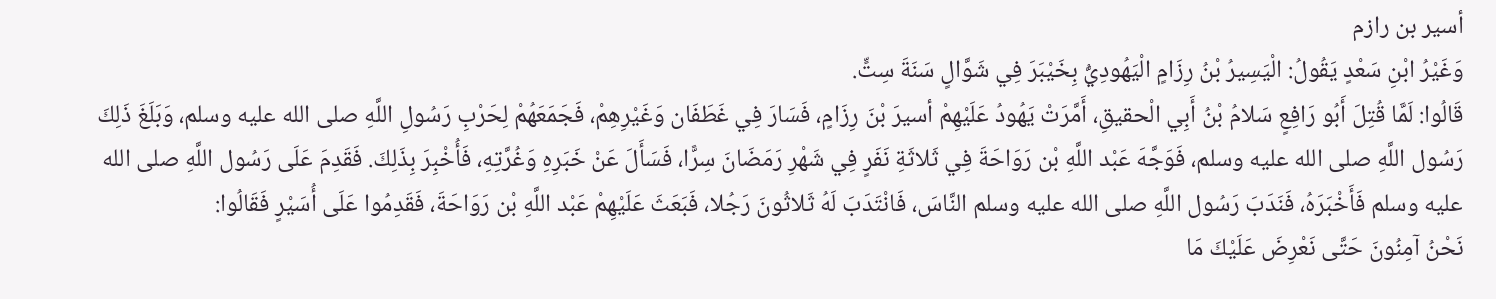أسير بن رازم
وَغَيْرُ ابْنِ سَعْدٍ يَقُولُ: الْيَسِيرُ بْنُ رِزَامٍ الْيَهُودِيُّ بِخَيْبَرَ فِي شَوَّالٍ سَنَةَ سِتٍّ.
قَالُوا: لَمَّا قُتِلَ أَبُو رَافِعٍ سَلامُ بْنُ أَبِي الْحقيقِ، أَمَّرَتْ يَهُودُ عَلَيْهِمْ أسيرَ بْنَ رِزَامٍ، فَسَارَ فِي غَطَفَان وَغَيْرِهِمْ، فَجَمَعَهُمْ لِحَرْبِ رَسُولِ اللَّهِ صلى الله عليه وسلم، وَبَلَغَ ذَلِكَ رَسُول اللَّهِ صلى الله عليه وسلم، فَوَجَّهَ عَبْد اللَّهِ بْن رَوَاحَةَ فِي ثَلاثَةِ نَفَرٍ فِي شَهْرِ رَمَضَانَ سِرًّا، فَسَأَلَ عَنْ خَبَرِهِ وَغُرَّتِهِ، فَأُخْبِرَ بِذَلِكَ. فَقَدِمَ عَلَى رَسُول اللَّهِ صلى الله عليه وسلم فَأَخْبَرَهُ، فَنَدَبَ رَسُول اللَّهِ صلى الله عليه وسلم النَّاسَ، فَانْتَدَبَ لَهُ ثَلاثُونَ رَجُلا، فَبَعَثَ عَلَيْهِمْ عَبْد اللَّهِ بْن رَوَاحَةَ، فَقَدِمُوا عَلَى أُسَيْرٍ فَقَالُوا:
نَحْنُ آمِنُونَ حَتَّى نَعْرِضَ عَلَيْكَ مَا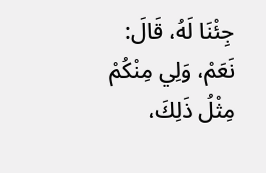جِئْنَا لَهُ، قَالَ: نَعَمْ، وَلِي مِنْكُمْ مِثْلُ ذَلِكَ،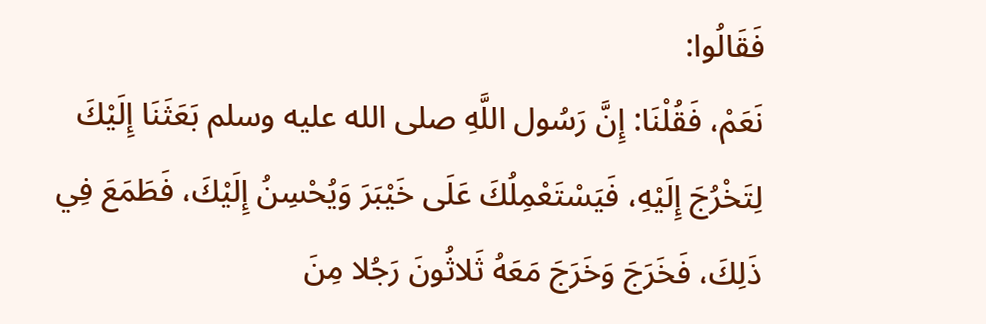فَقَالُوا:
نَعَمْ، فَقُلْنَا: إِنَّ رَسُول اللَّهِ صلى الله عليه وسلم بَعَثَنَا إِلَيْكَ لِتَخْرُجَ إِلَيْهِ، فَيَسْتَعْمِلُكَ عَلَى خَيْبَرَ وَيُحْسِنُ إِلَيْكَ، فَطَمَعَ فِي ذَلِكَ، فَخَرَجَ وَخَرَجَ مَعَهُ ثَلاثُونَ رَجُلا مِنَ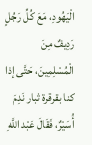الْيَهُودِ، مَعَ كُلِّ رَجُلٍ رَدِيفٌ مِنَ الْمُسْلِمِينَ، حَتَّى إذا كنا بقرقرة ثبار نَدِمَ أُسَيْرٌ، فَقَالَ عَبْد اللَّهِ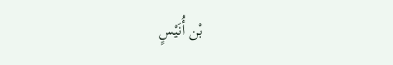بْن أُنَيْسٍ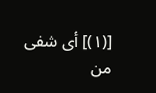[(١)] أى شفى من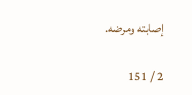إصابته ومرضه.

2 / 151